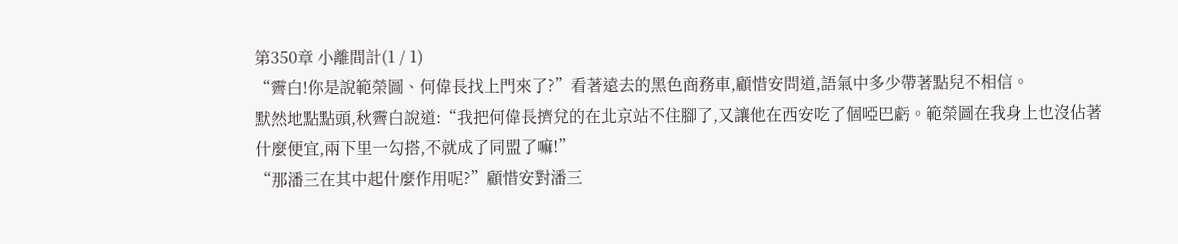第350章 小離間計(1 / 1)
“霽白!你是說範榮圖、何偉長找上門來了?”看著遠去的黑色商務車,顧惜安問道,語氣中多少帶著點兒不相信。
默然地點點頭,秋霽白說道:“我把何偉長擠兌的在北京站不住腳了,又讓他在西安吃了個啞巴虧。範榮圖在我身上也沒佔著什麼便宜,兩下里一勾搭,不就成了同盟了嘛!”
“那潘三在其中起什麼作用呢?”顧惜安對潘三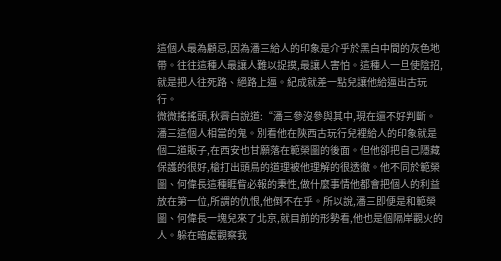這個人最為顧忌,因為潘三給人的印象是介乎於黑白中間的灰色地帶。往往這種人最讓人難以捉摸,最讓人害怕。這種人一旦使陰招,就是把人往死路、絕路上逼。紀成就差一點兒讓他給逼出古玩行。
微微搖搖頭,秋霽白說道:“潘三參沒參與其中,現在還不好判斷。潘三這個人相當的鬼。別看他在陝西古玩行兒裡給人的印象就是個二道販子,在西安也甘願落在範榮圖的後面。但他卻把自己隱藏保護的很好,槍打出頭鳥的道理被他理解的很透徹。他不同於範榮圖、何偉長這種睚眥必報的秉性,做什麼事情他都會把個人的利益放在第一位,所謂的仇恨,他倒不在乎。所以說,潘三即便是和範榮圖、何偉長一塊兒來了北京,就目前的形勢看,他也是個隔岸觀火的人。躲在暗處觀察我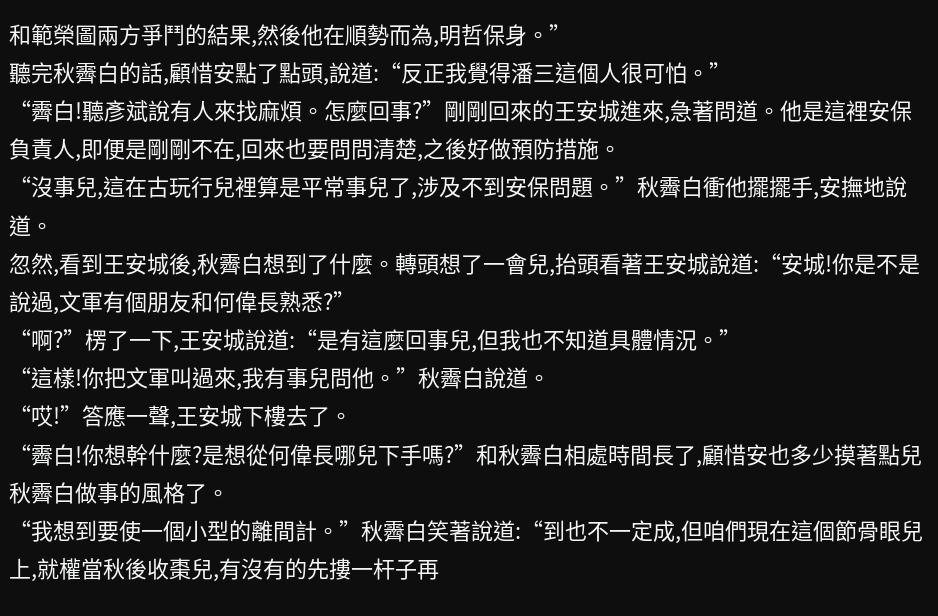和範榮圖兩方爭鬥的結果,然後他在順勢而為,明哲保身。”
聽完秋霽白的話,顧惜安點了點頭,說道:“反正我覺得潘三這個人很可怕。”
“霽白!聽彥斌說有人來找麻煩。怎麼回事?”剛剛回來的王安城進來,急著問道。他是這裡安保負責人,即便是剛剛不在,回來也要問問清楚,之後好做預防措施。
“沒事兒,這在古玩行兒裡算是平常事兒了,涉及不到安保問題。”秋霽白衝他擺擺手,安撫地說道。
忽然,看到王安城後,秋霽白想到了什麼。轉頭想了一會兒,抬頭看著王安城說道:“安城!你是不是說過,文軍有個朋友和何偉長熟悉?”
“啊?”楞了一下,王安城說道:“是有這麼回事兒,但我也不知道具體情況。”
“這樣!你把文軍叫過來,我有事兒問他。”秋霽白說道。
“哎!”答應一聲,王安城下樓去了。
“霽白!你想幹什麼?是想從何偉長哪兒下手嗎?”和秋霽白相處時間長了,顧惜安也多少摸著點兒秋霽白做事的風格了。
“我想到要使一個小型的離間計。”秋霽白笑著說道:“到也不一定成,但咱們現在這個節骨眼兒上,就權當秋後收棗兒,有沒有的先摟一杆子再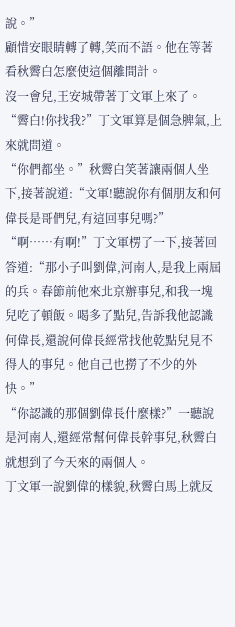說。”
顧惜安眼睛轉了轉,笑而不語。他在等著看秋霽白怎麼使這個離間計。
沒一會兒,王安城帶著丁文軍上來了。
“霽白!你找我?”丁文軍算是個急脾氣,上來就問道。
“你們都坐。”秋霽白笑著讓兩個人坐下,接著說道:“文軍!聽說你有個朋友和何偉長是哥們兒,有這回事兒嗎?”
“啊……有啊!”丁文軍楞了一下,接著回答道:“那小子叫劉偉,河南人,是我上兩屆的兵。春節前他來北京辦事兒,和我一塊兒吃了頓飯。喝多了點兒,告訴我他認識何偉長,還說何偉長經常找他乾點兒見不得人的事兒。他自己也撈了不少的外快。”
“你認識的那個劉偉長什麼樣?”一聽說是河南人,還經常幫何偉長幹事兒,秋霽白就想到了今天來的兩個人。
丁文軍一說劉偉的樣貌,秋霽白馬上就反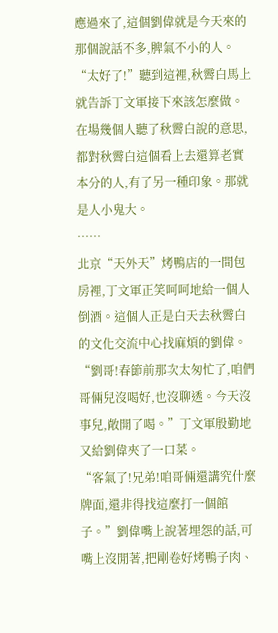應過來了,這個劉偉就是今天來的那個說話不多,脾氣不小的人。
“太好了!”聽到這裡,秋霽白馬上就告訴丁文軍接下來該怎麼做。
在場幾個人聽了秋霽白說的意思,都對秋霽白這個看上去還算老實本分的人,有了另一種印象。那就是人小鬼大。
……
北京“天外天”烤鴨店的一間包房裡,丁文軍正笑呵呵地給一個人倒酒。這個人正是白天去秋霽白的文化交流中心找麻煩的劉偉。
“劉哥!春節前那次太匆忙了,咱們哥倆兒沒喝好,也沒聊透。今天沒事兒,敞開了喝。”丁文軍殷勤地又給劉偉夾了一口菜。
“客氣了!兄弟!咱哥倆還講究什麼牌面,還非得找這麼打一個館子。”劉偉嘴上說著埋怨的話,可嘴上沒閒著,把剛卷好烤鴨子肉、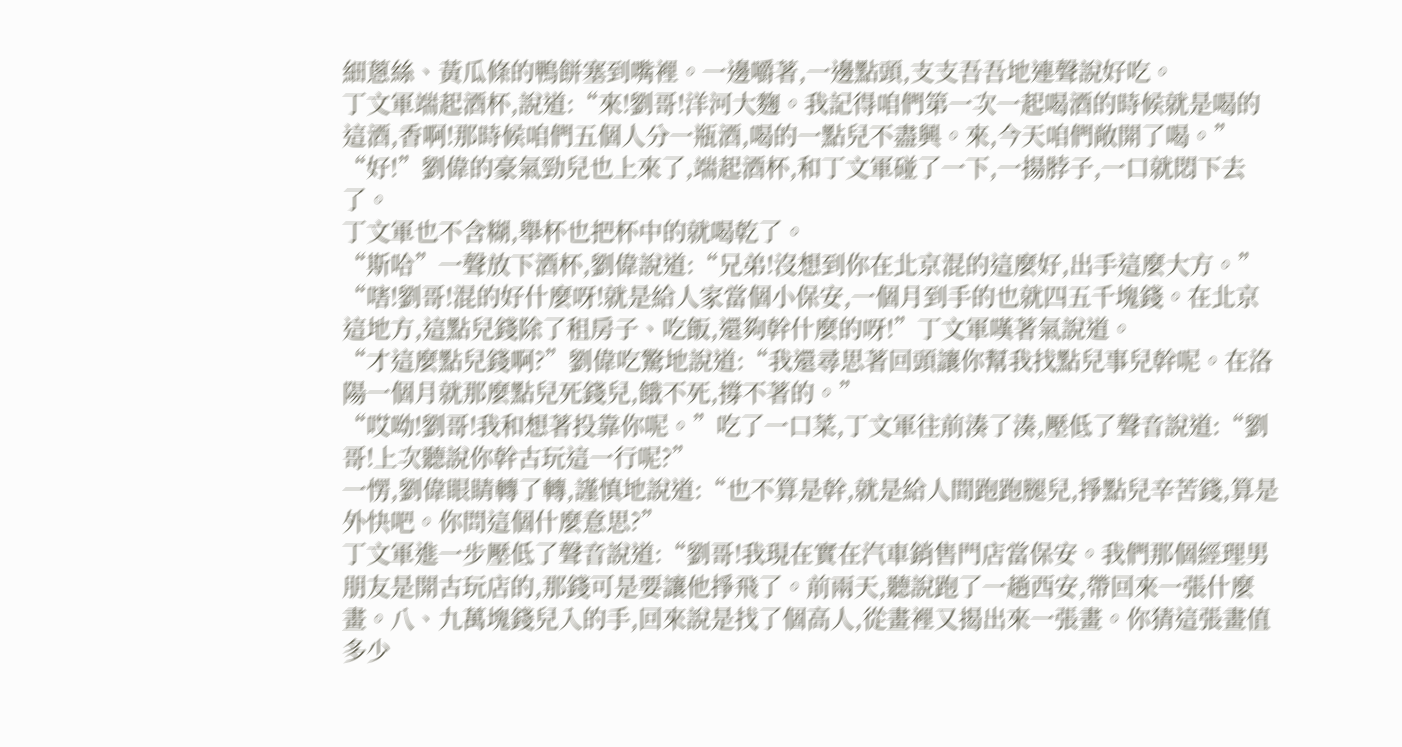細蔥絲、黃瓜條的鴨餅塞到嘴裡。一邊嚼著,一邊點頭,支支吾吾地連聲說好吃。
丁文軍端起酒杯,說道:“來!劉哥!洋河大麴。我記得咱們第一次一起喝酒的時候就是喝的這酒,香啊!那時候咱們五個人分一瓶酒,喝的一點兒不盡興。來,今天咱們敞開了喝。”
“好!”劉偉的豪氣勁兒也上來了,端起酒杯,和丁文軍碰了一下,一揚脖子,一口就悶下去了。
丁文軍也不含糊,舉杯也把杯中的就喝乾了。
“斯哈”一聲放下酒杯,劉偉說道:“兄弟!沒想到你在北京混的這麼好,出手這麼大方。”
“嗐!劉哥!混的好什麼呀!就是給人家當個小保安,一個月到手的也就四五千塊錢。在北京這地方,這點兒錢除了租房子、吃飯,還夠幹什麼的呀!”丁文軍嘆著氣說道。
“才這麼點兒錢啊?”劉偉吃驚地說道:“我還尋思著回頭讓你幫我找點兒事兒幹呢。在洛陽一個月就那麼點兒死錢兒,餓不死,撐不著的。”
“哎呦!劉哥!我和想著投靠你呢。”吃了一口菜,丁文軍往前湊了湊,壓低了聲音說道:“劉哥!上次聽說你幹古玩這一行呢?”
一愣,劉偉眼睛轉了轉,謹慎地說道:“也不算是幹,就是給人間跑跑腿兒,掙點兒辛苦錢,算是外快吧。你問這個什麼意思?”
丁文軍進一步壓低了聲音說道:“劉哥!我現在實在汽車銷售門店當保安。我們那個經理男朋友是開古玩店的,那錢可是要讓他掙飛了。前兩天,聽說跑了一趟西安,帶回來一張什麼畫。八、九萬塊錢兒入的手,回來說是找了個高人,從畫裡又揭出來一張畫。你猜這張畫值多少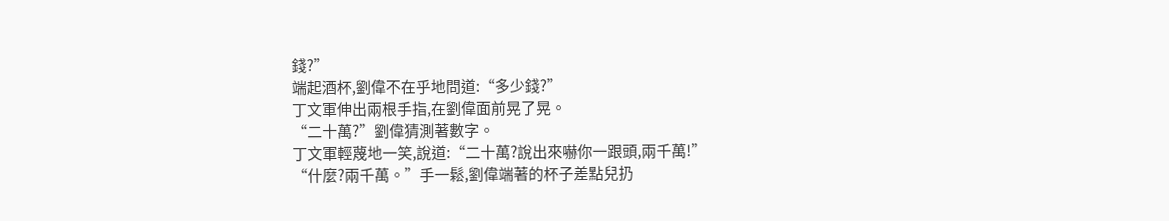錢?”
端起酒杯,劉偉不在乎地問道:“多少錢?”
丁文軍伸出兩根手指,在劉偉面前晃了晃。
“二十萬?”劉偉猜測著數字。
丁文軍輕蔑地一笑,說道:“二十萬?說出來嚇你一跟頭,兩千萬!”
“什麼?兩千萬。”手一鬆,劉偉端著的杯子差點兒扔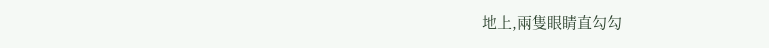地上,兩隻眼睛直勾勾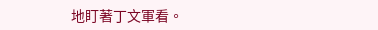地盯著丁文軍看。